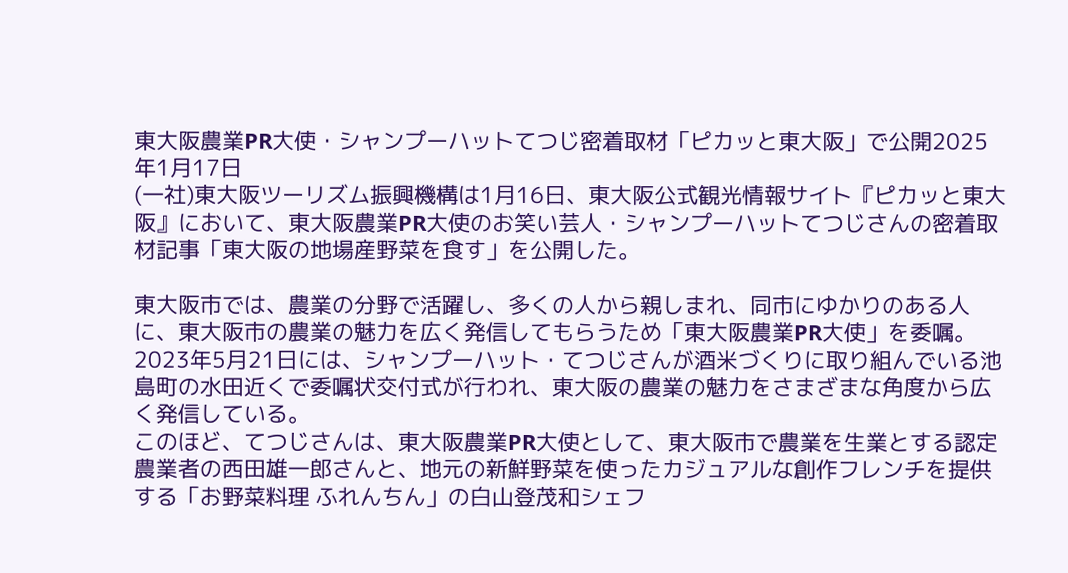東大阪農業PR大使・シャンプーハットてつじ密着取材「ピカッと東大阪」で公開2025年1月17日
(一社)東大阪ツーリズム振興機構は1月16日、東大阪公式観光情報サイト『ピカッと東大阪』において、東大阪農業PR大使のお笑い芸人・シャンプーハットてつじさんの密着取材記事「東大阪の地場産野菜を食す」を公開した。

東大阪市では、農業の分野で活躍し、多くの人から親しまれ、同市にゆかりのある人に、東大阪市の農業の魅力を広く発信してもらうため「東大阪農業PR大使」を委嘱。2023年5月21日には、シャンプーハット・てつじさんが酒米づくりに取り組んでいる池島町の水田近くで委嘱状交付式が行われ、東大阪の農業の魅力をさまざまな角度から広く発信している。
このほど、てつじさんは、東大阪農業PR大使として、東大阪市で農業を生業とする認定農業者の西田雄一郎さんと、地元の新鮮野菜を使ったカジュアルな創作フレンチを提供する「お野菜料理 ふれんちん」の白山登茂和シェフ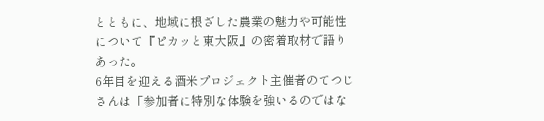とともに、地域に根ざした農業の魅力や可能性について『ピカッと東大阪』の密着取材で語りあった。
6年目を迎える酒米プロジェクト主催者のてつじさんは「参加者に特別な体験を強いるのではな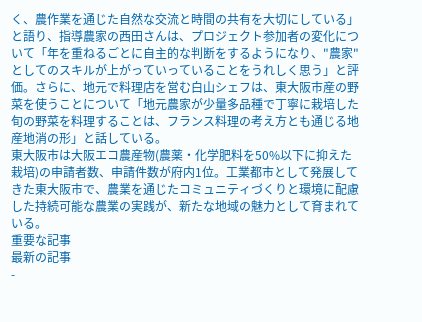く、農作業を通じた自然な交流と時間の共有を大切にしている」と語り、指導農家の西田さんは、プロジェクト参加者の変化について「年を重ねるごとに自主的な判断をするようになり、"農家"としてのスキルが上がっていっていることをうれしく思う」と評価。さらに、地元で料理店を営む白山シェフは、東大阪市産の野菜を使うことについて「地元農家が少量多品種で丁寧に栽培した旬の野菜を料理することは、フランス料理の考え方とも通じる地産地消の形」と話している。
東大阪市は大阪エコ農産物(農薬・化学肥料を50%以下に抑えた栽培)の申請者数、申請件数が府内1位。工業都市として発展してきた東大阪市で、農業を通じたコミュニティづくりと環境に配慮した持続可能な農業の実践が、新たな地域の魅力として育まれている。
重要な記事
最新の記事
-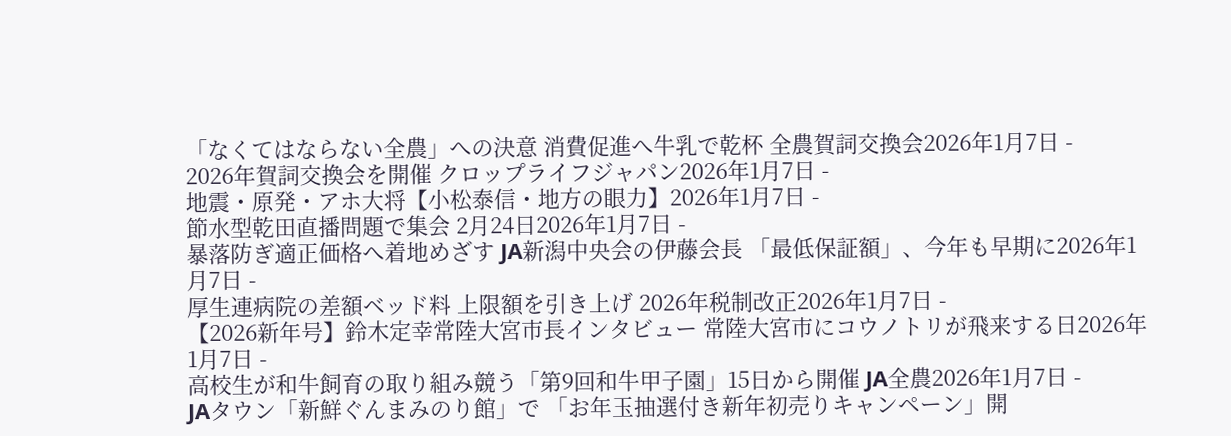「なくてはならない全農」への決意 消費促進へ牛乳で乾杯 全農賀詞交換会2026年1月7日 -
2026年賀詞交換会を開催 クロップライフジャパン2026年1月7日 -
地震・原発・アホ大将【小松泰信・地方の眼力】2026年1月7日 -
節水型乾田直播問題で集会 2月24日2026年1月7日 -
暴落防ぎ適正価格へ着地めざす JA新潟中央会の伊藤会長 「最低保証額」、今年も早期に2026年1月7日 -
厚生連病院の差額ベッド料 上限額を引き上げ 2026年税制改正2026年1月7日 -
【2026新年号】鈴木定幸常陸大宮市長インタビュー 常陸大宮市にコウノトリが飛来する日2026年1月7日 -
高校生が和牛飼育の取り組み競う「第9回和牛甲子園」15日から開催 JA全農2026年1月7日 -
JAタウン「新鮮ぐんまみのり館」で 「お年玉抽選付き新年初売りキャンペーン」開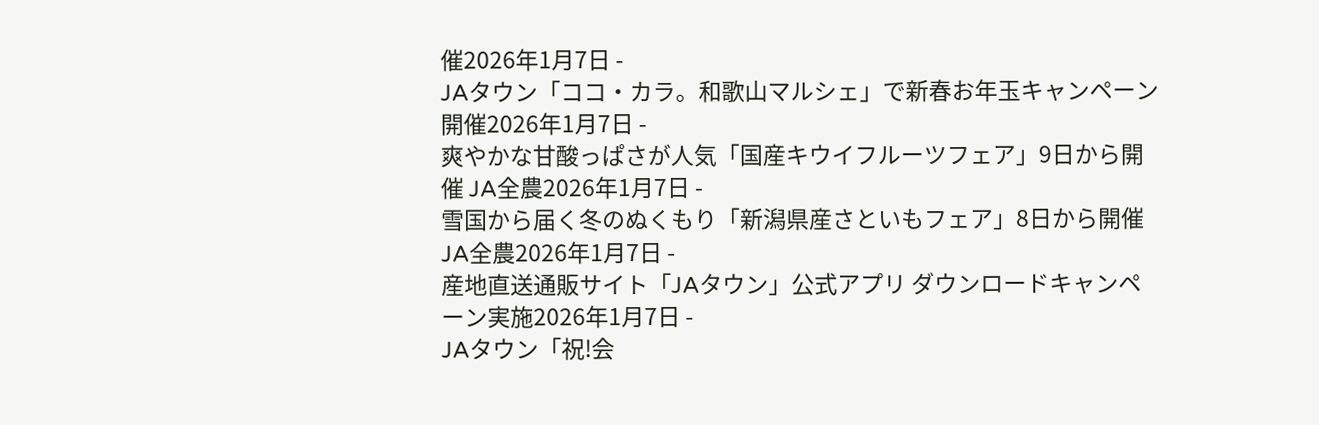催2026年1月7日 -
JAタウン「ココ・カラ。和歌山マルシェ」で新春お年玉キャンペーン開催2026年1月7日 -
爽やかな甘酸っぱさが人気「国産キウイフルーツフェア」9日から開催 JA全農2026年1月7日 -
雪国から届く冬のぬくもり「新潟県産さといもフェア」8日から開催 JA全農2026年1月7日 -
産地直送通販サイト「JAタウン」公式アプリ ダウンロードキャンペーン実施2026年1月7日 -
JAタウン「祝!会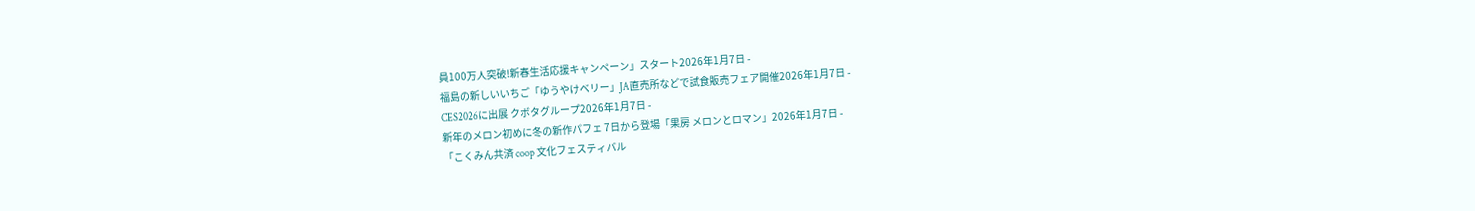員100万人突破!新春生活応援キャンペーン」スタート2026年1月7日 -
福島の新しいいちご「ゆうやけベリー」JA直売所などで試食販売フェア開催2026年1月7日 -
CES2026に出展 クボタグループ2026年1月7日 -
新年のメロン初めに冬の新作パフェ 7日から登場「果房 メロンとロマン」2026年1月7日 -
「こくみん共済 coop 文化フェスティバル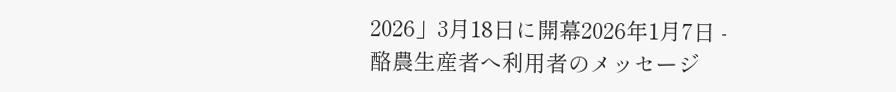2026」3月18日に開幕2026年1月7日 -
酪農生産者へ利用者のメッセージ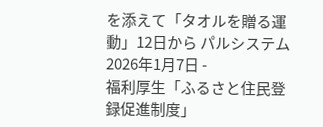を添えて「タオルを贈る運動」12日から パルシステム2026年1月7日 -
福利厚生「ふるさと住民登録促進制度」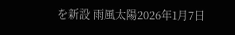を新設 雨風太陽2026年1月7日